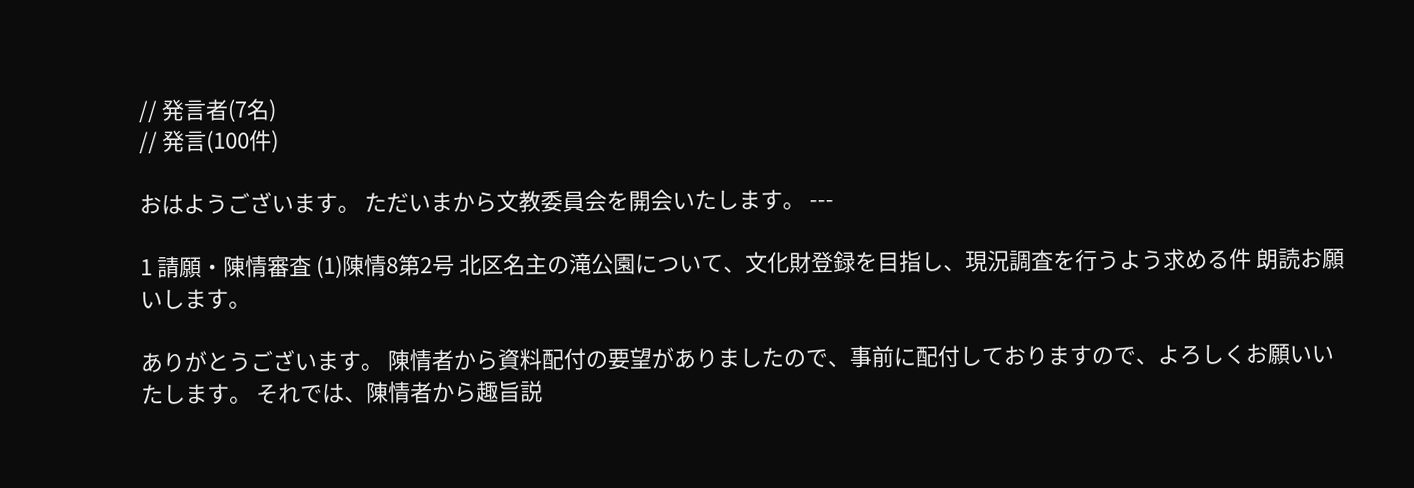// 発言者(7名)
// 発言(100件)

おはようございます。 ただいまから文教委員会を開会いたします。 ---

1 請願・陳情審査 (1)陳情8第2号 北区名主の滝公園について、文化財登録を目指し、現況調査を行うよう求める件 朗読お願いします。

ありがとうございます。 陳情者から資料配付の要望がありましたので、事前に配付しておりますので、よろしくお願いいたします。 それでは、陳情者から趣旨説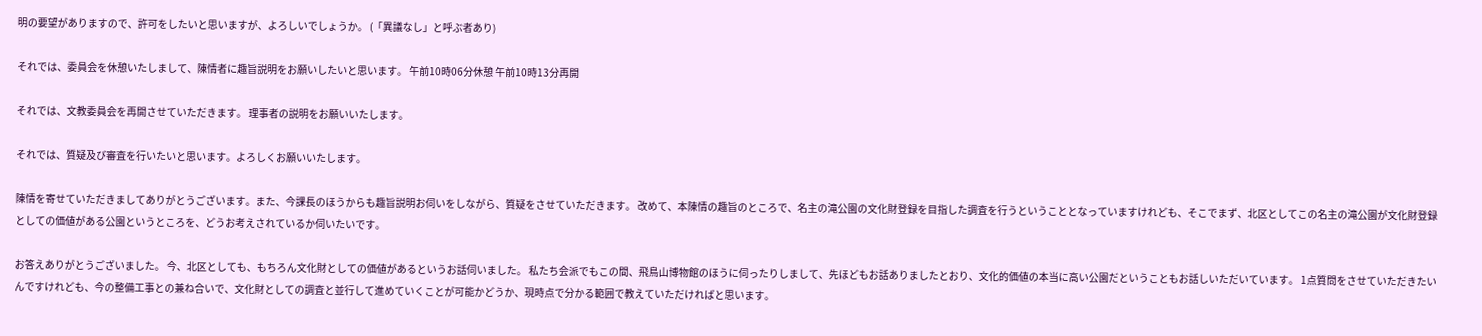明の要望がありますので、許可をしたいと思いますが、よろしいでしょうか。 (「異議なし」と呼ぶ者あり)

それでは、委員会を休憩いたしまして、陳情者に趣旨説明をお願いしたいと思います。 午前10時06分休憩 午前10時13分再開

それでは、文教委員会を再開させていただきます。 理事者の説明をお願いいたします。

それでは、質疑及び審査を行いたいと思います。よろしくお願いいたします。

陳情を寄せていただきましてありがとうございます。また、今課長のほうからも趣旨説明お伺いをしながら、質疑をさせていただきます。 改めて、本陳情の趣旨のところで、名主の滝公園の文化財登録を目指した調査を行うということとなっていますけれども、そこでまず、北区としてこの名主の滝公園が文化財登録としての価値がある公園というところを、どうお考えされているか伺いたいです。

お答えありがとうございました。 今、北区としても、もちろん文化財としての価値があるというお話伺いました。 私たち会派でもこの間、飛鳥山博物館のほうに伺ったりしまして、先ほどもお話ありましたとおり、文化的価値の本当に高い公園だということもお話しいただいています。 1点質問をさせていただきたいんですけれども、今の整備工事との兼ね合いで、文化財としての調査と並行して進めていくことが可能かどうか、現時点で分かる範囲で教えていただければと思います。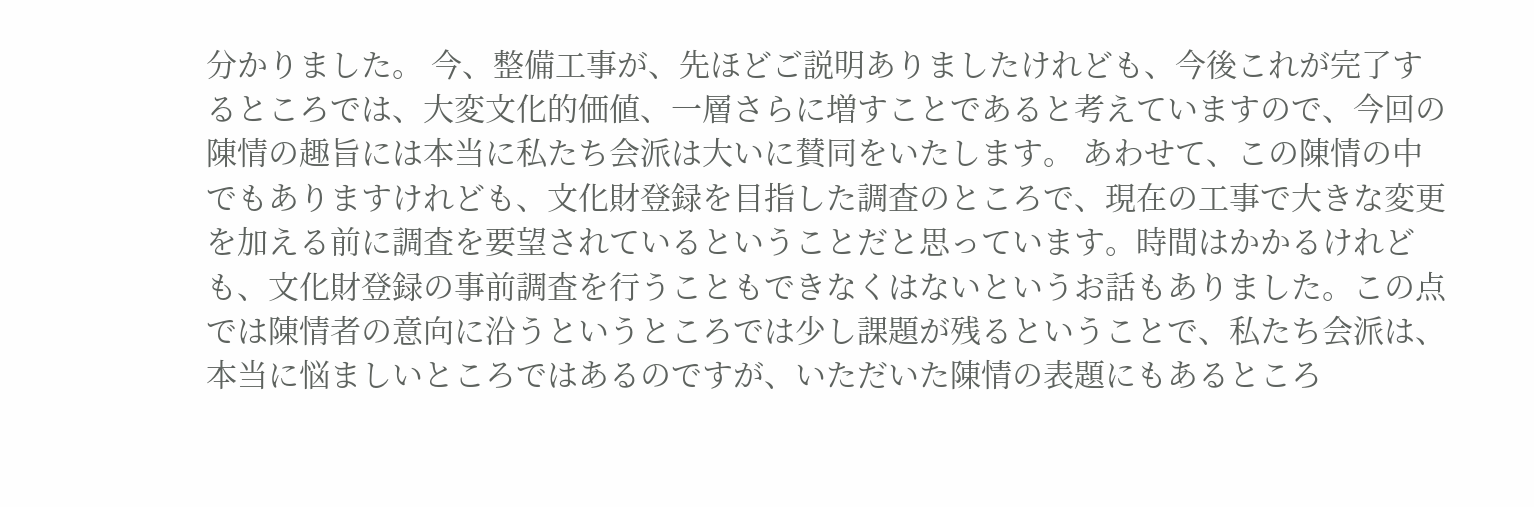分かりました。 今、整備工事が、先ほどご説明ありましたけれども、今後これが完了するところでは、大変文化的価値、一層さらに増すことであると考えていますので、今回の陳情の趣旨には本当に私たち会派は大いに賛同をいたします。 あわせて、この陳情の中でもありますけれども、文化財登録を目指した調査のところで、現在の工事で大きな変更を加える前に調査を要望されているということだと思っています。時間はかかるけれども、文化財登録の事前調査を行うこともできなくはないというお話もありました。この点では陳情者の意向に沿うというところでは少し課題が残るということで、私たち会派は、本当に悩ましいところではあるのですが、いただいた陳情の表題にもあるところ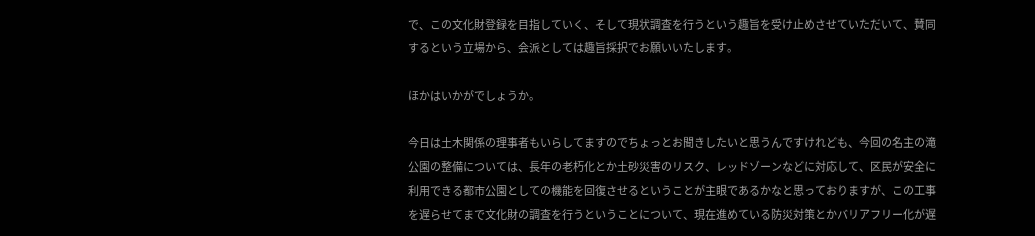で、この文化財登録を目指していく、そして現状調査を行うという趣旨を受け止めさせていただいて、賛同するという立場から、会派としては趣旨採択でお願いいたします。

ほかはいかがでしょうか。

今日は土木関係の理事者もいらしてますのでちょっとお聞きしたいと思うんですけれども、今回の名主の滝公園の整備については、長年の老朽化とか土砂災害のリスク、レッドゾーンなどに対応して、区民が安全に利用できる都市公園としての機能を回復させるということが主眼であるかなと思っておりますが、この工事を遅らせてまで文化財の調査を行うということについて、現在進めている防災対策とかバリアフリー化が遅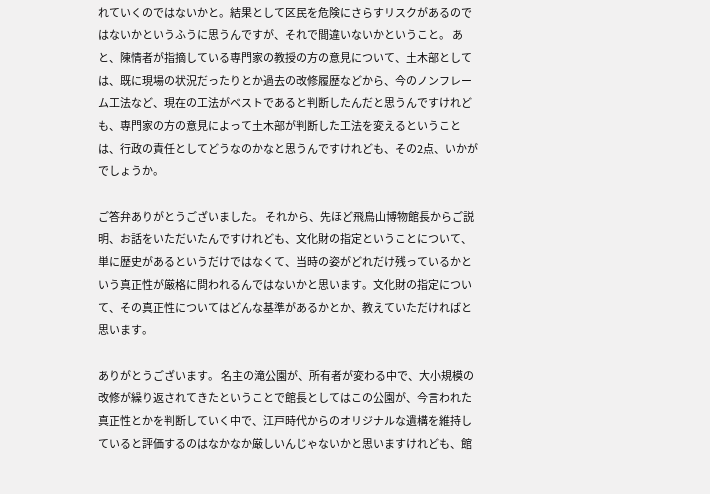れていくのではないかと。結果として区民を危険にさらすリスクがあるのではないかというふうに思うんですが、それで間違いないかということ。 あと、陳情者が指摘している専門家の教授の方の意見について、土木部としては、既に現場の状況だったりとか過去の改修履歴などから、今のノンフレーム工法など、現在の工法がベストであると判断したんだと思うんですけれども、専門家の方の意見によって土木部が判断した工法を変えるということは、行政の責任としてどうなのかなと思うんですけれども、その2点、いかがでしょうか。

ご答弁ありがとうございました。 それから、先ほど飛鳥山博物館長からご説明、お話をいただいたんですけれども、文化財の指定ということについて、単に歴史があるというだけではなくて、当時の姿がどれだけ残っているかという真正性が厳格に問われるんではないかと思います。文化財の指定について、その真正性についてはどんな基準があるかとか、教えていただければと思います。

ありがとうございます。 名主の滝公園が、所有者が変わる中で、大小規模の改修が繰り返されてきたということで館長としてはこの公園が、今言われた真正性とかを判断していく中で、江戸時代からのオリジナルな遺構を維持していると評価するのはなかなか厳しいんじゃないかと思いますけれども、館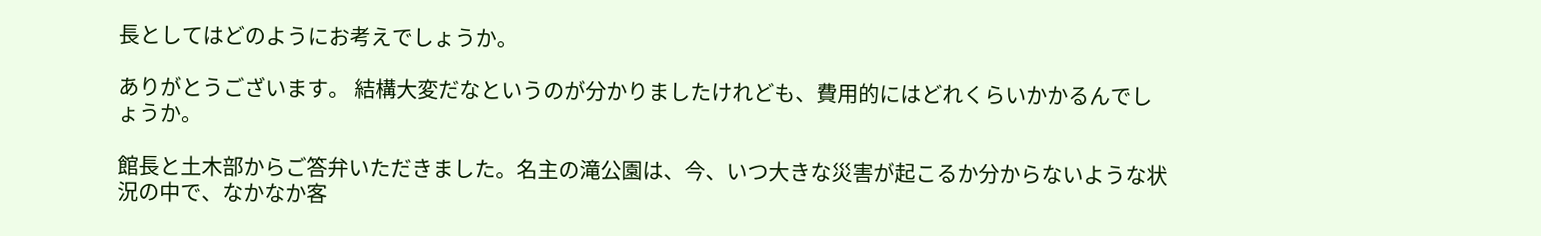長としてはどのようにお考えでしょうか。

ありがとうございます。 結構大変だなというのが分かりましたけれども、費用的にはどれくらいかかるんでしょうか。

館長と土木部からご答弁いただきました。名主の滝公園は、今、いつ大きな災害が起こるか分からないような状況の中で、なかなか客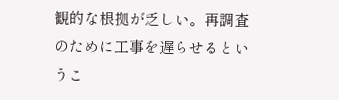観的な根拠が乏しい。再調査のために工事を遅らせるというこ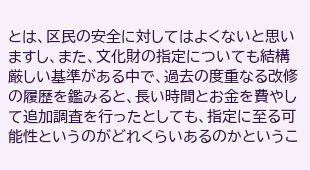とは、区民の安全に対してはよくないと思いますし、また、文化財の指定についても結構厳しい基準がある中で、過去の度重なる改修の履歴を鑑みると、長い時間とお金を費やして追加調査を行ったとしても、指定に至る可能性というのがどれくらいあるのかというこ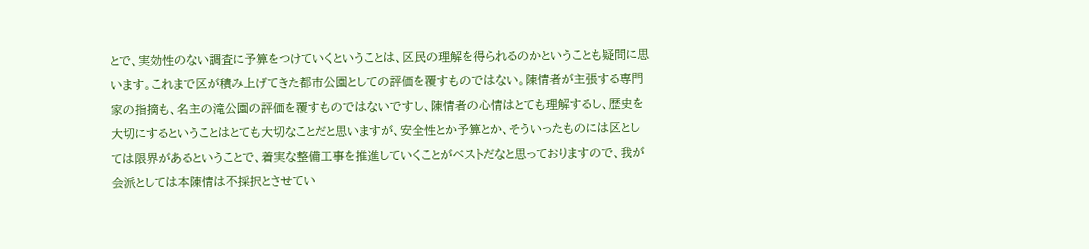とで、実効性のない調査に予算をつけていくということは、区民の理解を得られるのかということも疑問に思います。これまで区が積み上げてきた都市公園としての評価を覆すものではない。陳情者が主張する専門家の指摘も、名主の滝公園の評価を覆すものではないですし、陳情者の心情はとても理解するし、歴史を大切にするということはとても大切なことだと思いますが、安全性とか予算とか、そういったものには区としては限界があるということで、着実な整備工事を推進していくことがベストだなと思っておりますので、我が会派としては本陳情は不採択とさせてい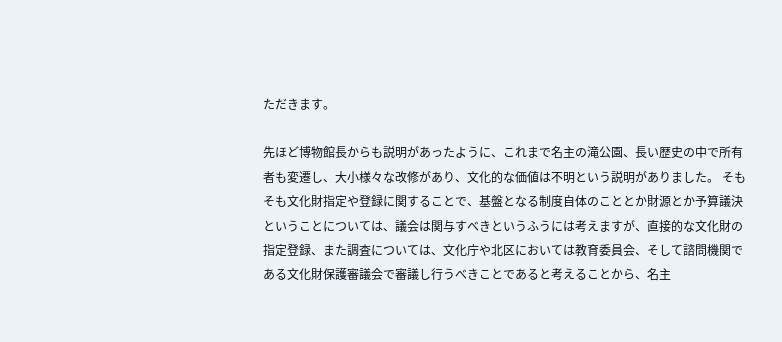ただきます。

先ほど博物館長からも説明があったように、これまで名主の滝公園、長い歴史の中で所有者も変遷し、大小様々な改修があり、文化的な価値は不明という説明がありました。 そもそも文化財指定や登録に関することで、基盤となる制度自体のこととか財源とか予算議決ということについては、議会は関与すべきというふうには考えますが、直接的な文化財の指定登録、また調査については、文化庁や北区においては教育委員会、そして諮問機関である文化財保護審議会で審議し行うべきことであると考えることから、名主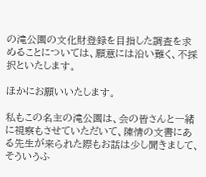の滝公園の文化財登録を目指した調査を求めることについては、願意には沿い難く、不採択といたします。

ほかにお願いいたします。

私もこの名主の滝公園は、会の皆さんと一緒に視察もさせていただいて、陳情の文書にある先生が来られた際もお話は少し聞きまして、そういうふ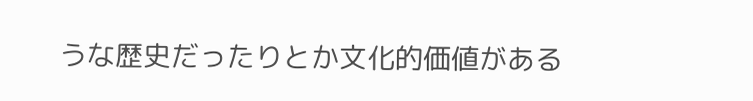うな歴史だったりとか文化的価値がある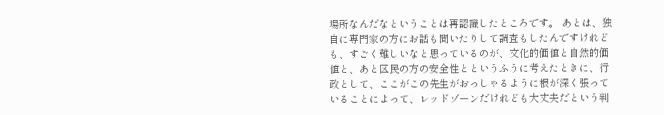場所なんだなということは再認識したところです。 あとは、独自に専門家の方にお話も聞いたりして調査もしたんですけれども、すごく難しいなと思っているのが、文化的価値と自然的価値と、あと区民の方の安全性とというふうに考えたときに、行政として、ここがこの先生がおっしゃるように根が深く張っていることによって、レッドゾーンだけれども大丈夫だという判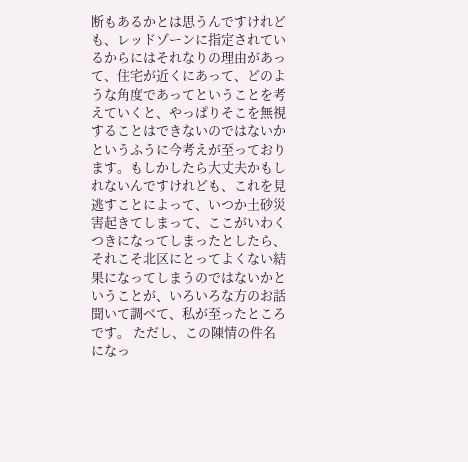断もあるかとは思うんですけれども、レッドゾーンに指定されているからにはそれなりの理由があって、住宅が近くにあって、どのような角度であってということを考えていくと、やっぱりそこを無視することはできないのではないかというふうに今考えが至っております。もしかしたら大丈夫かもしれないんですけれども、これを見逃すことによって、いつか土砂災害起きてしまって、ここがいわくつきになってしまったとしたら、それこそ北区にとってよくない結果になってしまうのではないかということが、いろいろな方のお話聞いて調べて、私が至ったところです。 ただし、この陳情の件名になっ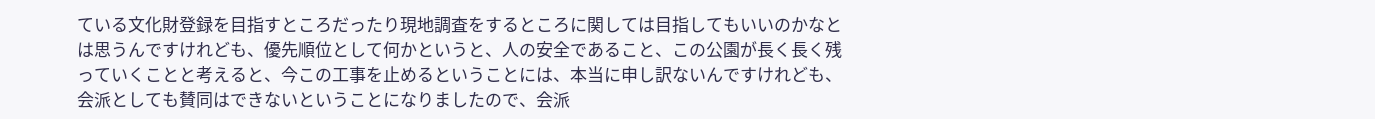ている文化財登録を目指すところだったり現地調査をするところに関しては目指してもいいのかなとは思うんですけれども、優先順位として何かというと、人の安全であること、この公園が長く長く残っていくことと考えると、今この工事を止めるということには、本当に申し訳ないんですけれども、会派としても賛同はできないということになりましたので、会派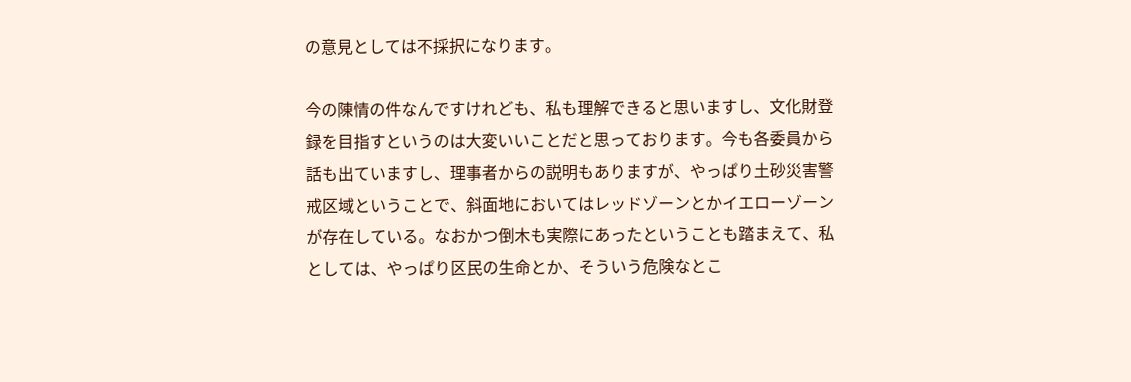の意見としては不採択になります。

今の陳情の件なんですけれども、私も理解できると思いますし、文化財登録を目指すというのは大変いいことだと思っております。今も各委員から話も出ていますし、理事者からの説明もありますが、やっぱり土砂災害警戒区域ということで、斜面地においてはレッドゾーンとかイエローゾーンが存在している。なおかつ倒木も実際にあったということも踏まえて、私としては、やっぱり区民の生命とか、そういう危険なとこ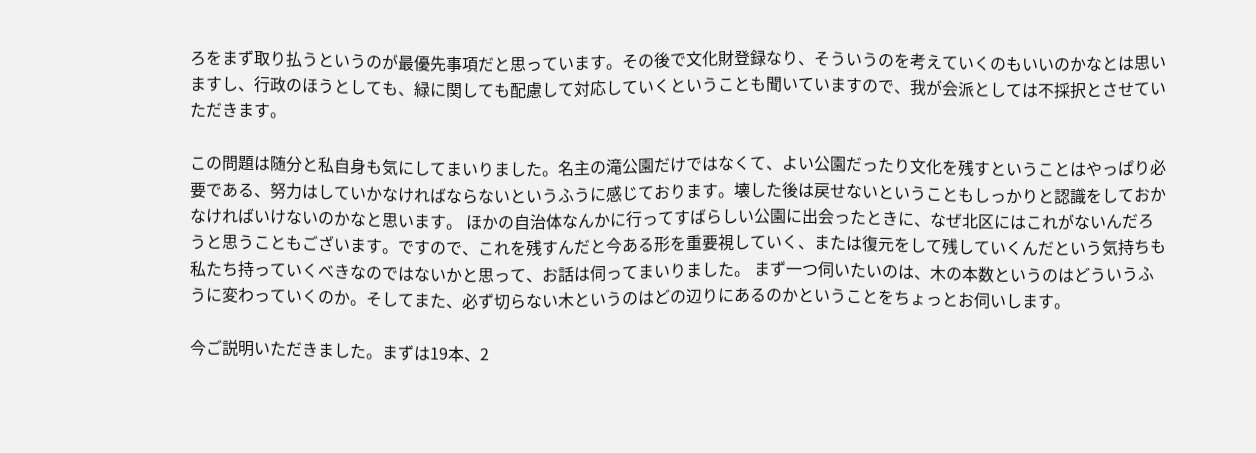ろをまず取り払うというのが最優先事項だと思っています。その後で文化財登録なり、そういうのを考えていくのもいいのかなとは思いますし、行政のほうとしても、緑に関しても配慮して対応していくということも聞いていますので、我が会派としては不採択とさせていただきます。

この問題は随分と私自身も気にしてまいりました。名主の滝公園だけではなくて、よい公園だったり文化を残すということはやっぱり必要である、努力はしていかなければならないというふうに感じております。壊した後は戻せないということもしっかりと認識をしておかなければいけないのかなと思います。 ほかの自治体なんかに行ってすばらしい公園に出会ったときに、なぜ北区にはこれがないんだろうと思うこともございます。ですので、これを残すんだと今ある形を重要視していく、または復元をして残していくんだという気持ちも私たち持っていくべきなのではないかと思って、お話は伺ってまいりました。 まず一つ伺いたいのは、木の本数というのはどういうふうに変わっていくのか。そしてまた、必ず切らない木というのはどの辺りにあるのかということをちょっとお伺いします。

今ご説明いただきました。まずは19本、2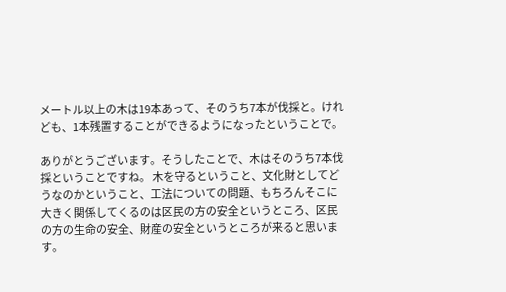メートル以上の木は19本あって、そのうち7本が伐採と。けれども、1本残置することができるようになったということで。

ありがとうございます。そうしたことで、木はそのうち7本伐採ということですね。 木を守るということ、文化財としてどうなのかということ、工法についての問題、もちろんそこに大きく関係してくるのは区民の方の安全というところ、区民の方の生命の安全、財産の安全というところが来ると思います。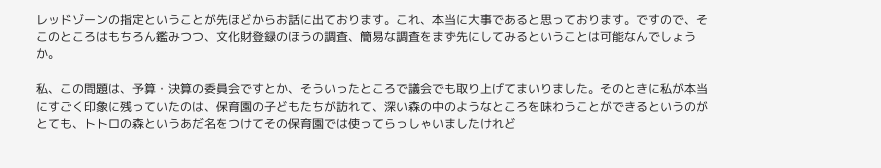レッドゾーンの指定ということが先ほどからお話に出ております。これ、本当に大事であると思っております。ですので、そこのところはもちろん鑑みつつ、文化財登録のほうの調査、簡易な調査をまず先にしてみるということは可能なんでしょうか。

私、この問題は、予算・決算の委員会ですとか、そういったところで議会でも取り上げてまいりました。そのときに私が本当にすごく印象に残っていたのは、保育園の子どもたちが訪れて、深い森の中のようなところを味わうことができるというのがとても、トトロの森というあだ名をつけてその保育園では使ってらっしゃいましたけれど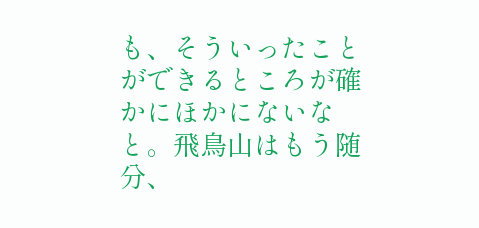も、そういったことができるところが確かにほかにないなと。飛鳥山はもう随分、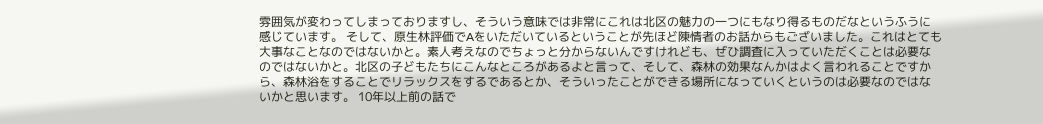雰囲気が変わってしまっておりますし、そういう意味では非常にこれは北区の魅力の一つにもなり得るものだなというふうに感じています。 そして、原生林評価でAをいただいているということが先ほど陳情者のお話からもございました。これはとても大事なことなのではないかと。素人考えなのでちょっと分からないんですけれども、ぜひ調査に入っていただくことは必要なのではないかと。北区の子どもたちにこんなところがあるよと言って、そして、森林の効果なんかはよく言われることですから、森林浴をすることでリラックスをするであるとか、そういったことができる場所になっていくというのは必要なのではないかと思います。 10年以上前の話で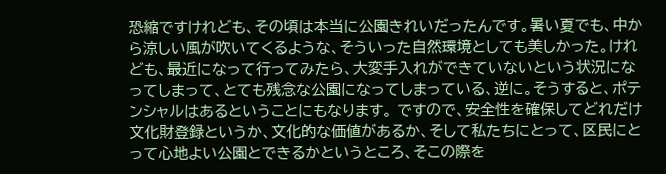恐縮ですけれども、その頃は本当に公園きれいだったんです。暑い夏でも、中から涼しい風が吹いてくるような、そういった自然環境としても美しかった。けれども、最近になって行ってみたら、大変手入れができていないという状況になってしまって、とても残念な公園になってしまっている、逆に。そうすると、ポテンシャルはあるということにもなります。 ですので、安全性を確保してどれだけ文化財登録というか、文化的な価値があるか、そして私たちにとって、区民にとって心地よい公園とできるかというところ、そこの際を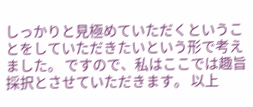しっかりと見極めていただくということをしていただきたいという形で考えました。 ですので、私はここでは趣旨採択とさせていただきます。 以上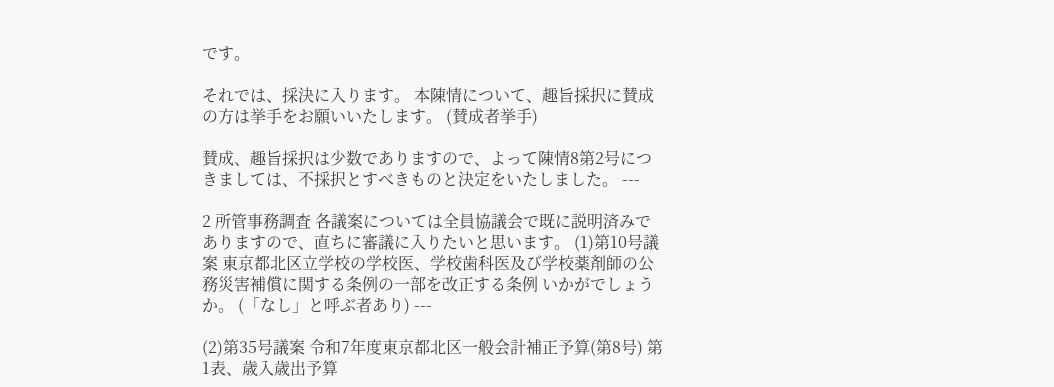です。

それでは、採決に入ります。 本陳情について、趣旨採択に賛成の方は挙手をお願いいたします。 (賛成者挙手)

賛成、趣旨採択は少数でありますので、よって陳情8第2号につきましては、不採択とすべきものと決定をいたしました。 ---

2 所管事務調査 各議案については全員協議会で既に説明済みでありますので、直ちに審議に入りたいと思います。 (1)第10号議案 東京都北区立学校の学校医、学校歯科医及び学校薬剤師の公務災害補償に関する条例の一部を改正する条例 いかがでしょうか。 (「なし」と呼ぶ者あり) ---

(2)第35号議案 令和7年度東京都北区一般会計補正予算(第8号) 第1表、歳入歳出予算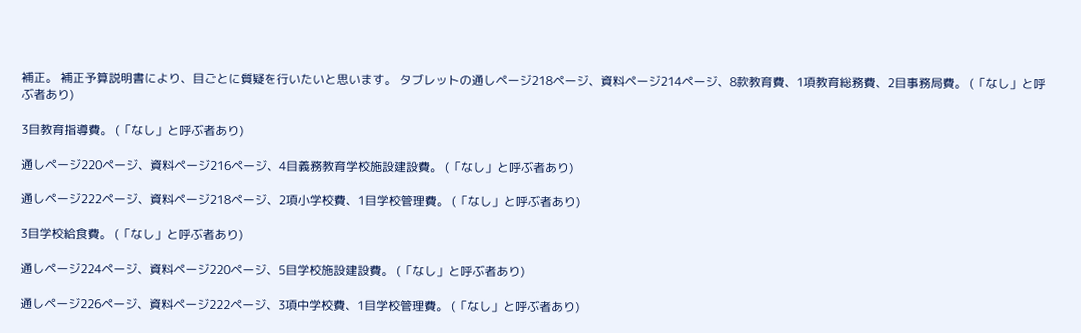補正。 補正予算説明書により、目ごとに質疑を行いたいと思います。 タブレットの通しページ218ページ、資料ページ214ページ、8款教育費、1項教育総務費、2目事務局費。 (「なし」と呼ぶ者あり)

3目教育指導費。 (「なし」と呼ぶ者あり)

通しページ220ページ、資料ページ216ページ、4目義務教育学校施設建設費。 (「なし」と呼ぶ者あり)

通しページ222ページ、資料ページ218ページ、2項小学校費、1目学校管理費。 (「なし」と呼ぶ者あり)

3目学校給食費。 (「なし」と呼ぶ者あり)

通しページ224ページ、資料ページ220ページ、5目学校施設建設費。 (「なし」と呼ぶ者あり)

通しページ226ページ、資料ページ222ページ、3項中学校費、1目学校管理費。 (「なし」と呼ぶ者あり)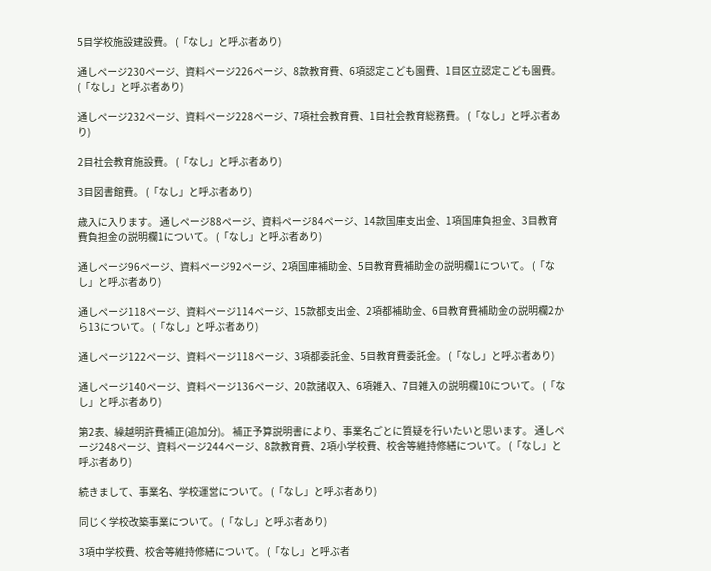5目学校施設建設費。 (「なし」と呼ぶ者あり)

通しページ230ページ、資料ページ226ページ、8款教育費、6項認定こども園費、1目区立認定こども園費。 (「なし」と呼ぶ者あり)

通しページ232ページ、資料ページ228ページ、7項社会教育費、1目社会教育総務費。 (「なし」と呼ぶ者あり)

2目社会教育施設費。 (「なし」と呼ぶ者あり)

3目図書館費。 (「なし」と呼ぶ者あり)

歳入に入ります。 通しページ88ページ、資料ページ84ページ、14款国庫支出金、1項国庫負担金、3目教育費負担金の説明欄1について。 (「なし」と呼ぶ者あり)

通しページ96ページ、資料ページ92ページ、2項国庫補助金、5目教育費補助金の説明欄1について。 (「なし」と呼ぶ者あり)

通しページ118ページ、資料ページ114ページ、15款都支出金、2項都補助金、6目教育費補助金の説明欄2から13について。 (「なし」と呼ぶ者あり)

通しページ122ページ、資料ページ118ページ、3項都委託金、5目教育費委託金。 (「なし」と呼ぶ者あり)

通しページ140ページ、資料ページ136ページ、20款諸収入、6項雑入、7目雑入の説明欄10について。 (「なし」と呼ぶ者あり)

第2表、繰越明許費補正(追加分)。 補正予算説明書により、事業名ごとに質疑を行いたいと思います。 通しページ248ページ、資料ページ244ページ、8款教育費、2項小学校費、校舎等維持修繕について。 (「なし」と呼ぶ者あり)

続きまして、事業名、学校運営について。 (「なし」と呼ぶ者あり)

同じく学校改築事業について。 (「なし」と呼ぶ者あり)

3項中学校費、校舎等維持修繕について。 (「なし」と呼ぶ者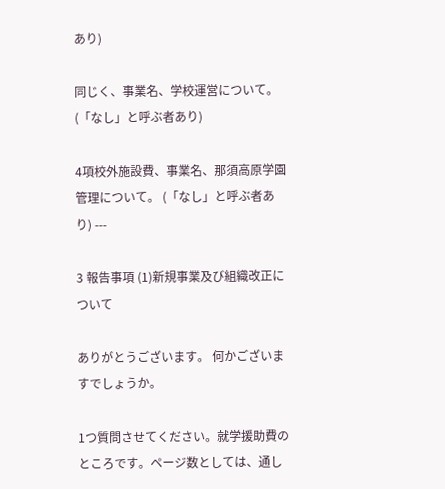あり)

同じく、事業名、学校運営について。 (「なし」と呼ぶ者あり)

4項校外施設費、事業名、那須高原学園管理について。 (「なし」と呼ぶ者あり) ---

3 報告事項 (1)新規事業及び組織改正について

ありがとうございます。 何かございますでしょうか。

1つ質問させてください。就学援助費のところです。ページ数としては、通し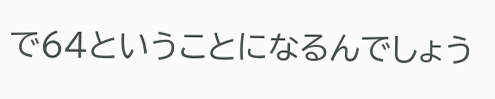で64ということになるんでしょう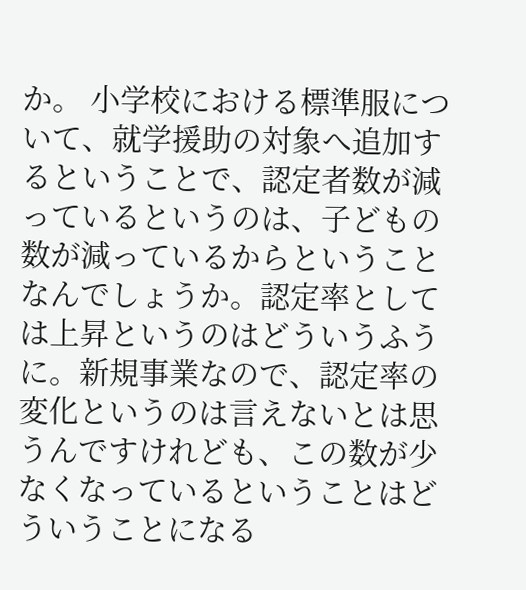か。 小学校における標準服について、就学援助の対象へ追加するということで、認定者数が減っているというのは、子どもの数が減っているからということなんでしょうか。認定率としては上昇というのはどういうふうに。新規事業なので、認定率の変化というのは言えないとは思うんですけれども、この数が少なくなっているということはどういうことになる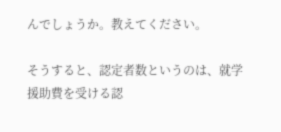んでしょうか。教えてください。

そうすると、認定者数というのは、就学援助費を受ける認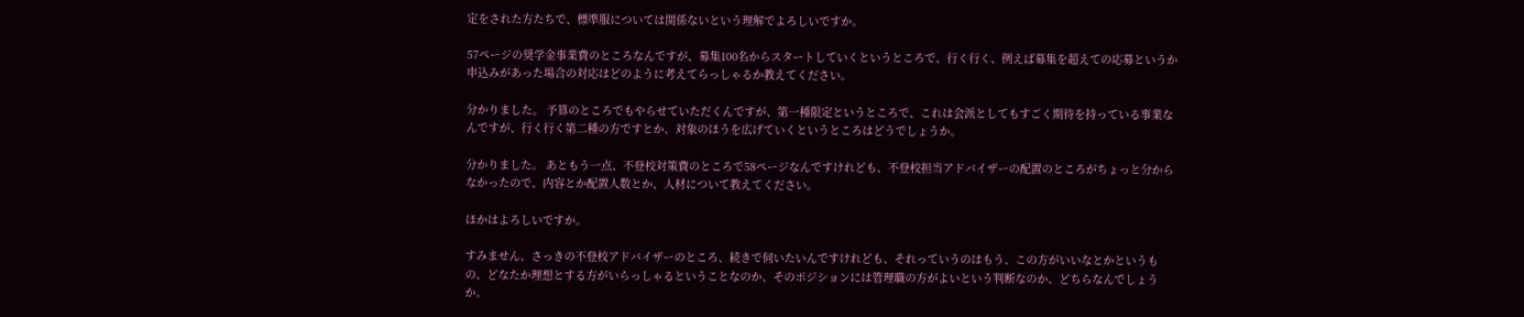定をされた方たちで、標準服については関係ないという理解でよろしいですか。

57ページの奨学金事業費のところなんですが、募集100名からスタートしていくというところで、行く行く、例えば募集を超えての応募というか申込みがあった場合の対応はどのように考えてらっしゃるか教えてください。

分かりました。 予算のところでもやらせていただくんですが、第一種限定というところで、これは会派としてもすごく期待を持っている事業なんですが、行く行く第二種の方ですとか、対象のほうを広げていくというところはどうでしょうか。

分かりました。 あともう一点、不登校対策費のところで58ページなんですけれども、不登校担当アドバイザーの配置のところがちょっと分からなかったので、内容とか配置人数とか、人材について教えてください。

ほかはよろしいですか。

すみません、さっきの不登校アドバイザーのところ、続きで伺いたいんですけれども、それっていうのはもう、この方がいいなとかというもの、どなたか理想とする方がいらっしゃるということなのか、そのポジションには管理職の方がよいという判断なのか、どちらなんでしょうか。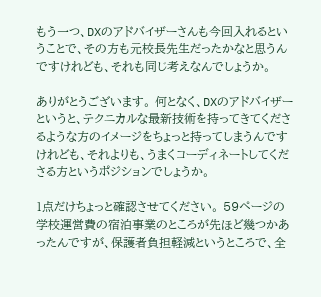もう一つ、DXのアドバイザーさんも今回入れるということで、その方も元校長先生だったかなと思うんですけれども、それも同じ考えなんでしょうか。

ありがとうございます。 何となく、DXのアドバイザーというと、テクニカルな最新技術を持ってきてくださるような方のイメージをちょっと持ってしまうんですけれども、それよりも、うまくコーディネートしてくださる方というポジションでしょうか。

1点だけちょっと確認させてください。 59ページの学校運営費の宿泊事業のところが先ほど幾つかあったんですが、保護者負担軽減というところで、全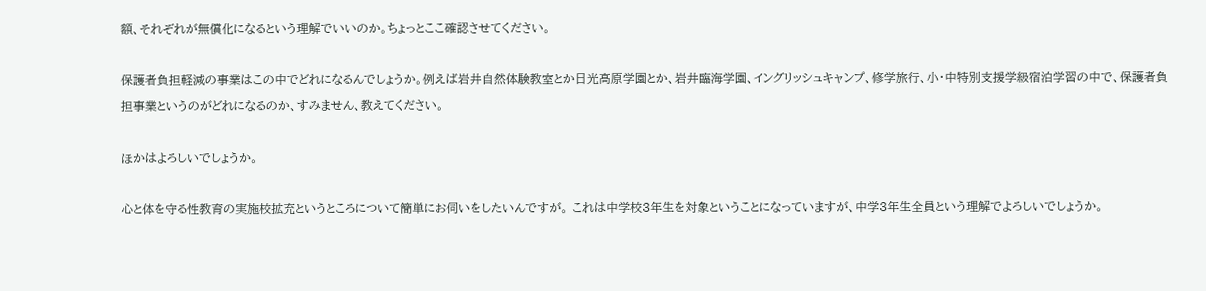額、それぞれが無償化になるという理解でいいのか。ちょっとここ確認させてください。

保護者負担軽減の事業はこの中でどれになるんでしょうか。例えば岩井自然体験教室とか日光高原学園とか、岩井臨海学園、イングリッシュキャンプ、修学旅行、小・中特別支援学級宿泊学習の中で、保護者負担事業というのがどれになるのか、すみません、教えてください。

ほかはよろしいでしょうか。

心と体を守る性教育の実施校拡充というところについて簡単にお伺いをしたいんですが。 これは中学校3年生を対象ということになっていますが、中学3年生全員という理解でよろしいでしょうか。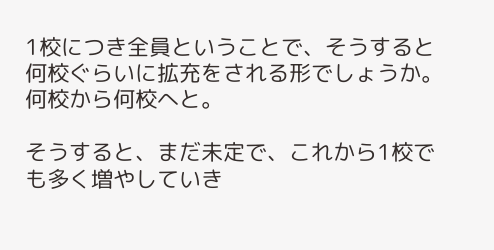1校につき全員ということで、そうすると何校ぐらいに拡充をされる形でしょうか。何校から何校へと。

そうすると、まだ未定で、これから1校でも多く増やしていき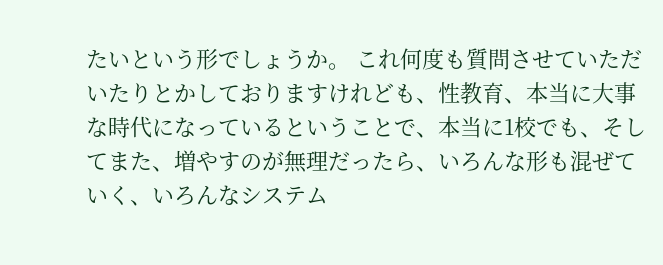たいという形でしょうか。 これ何度も質問させていただいたりとかしておりますけれども、性教育、本当に大事な時代になっているということで、本当に1校でも、そしてまた、増やすのが無理だったら、いろんな形も混ぜていく、いろんなシステム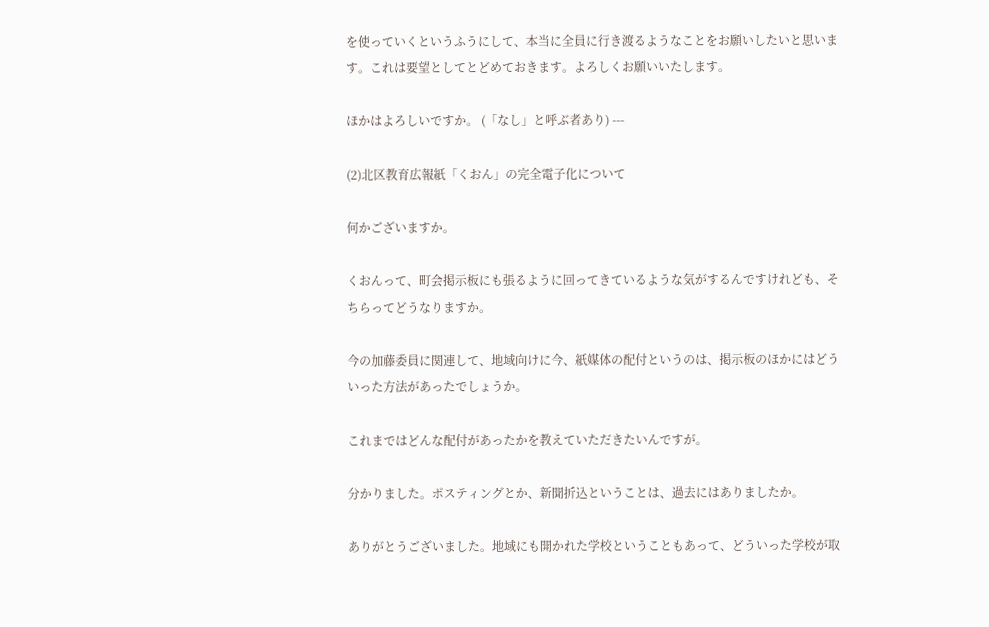を使っていくというふうにして、本当に全員に行き渡るようなことをお願いしたいと思います。これは要望としてとどめておきます。よろしくお願いいたします。

ほかはよろしいですか。 (「なし」と呼ぶ者あり) ---

(2)北区教育広報紙「くおん」の完全電子化について

何かございますか。

くおんって、町会掲示板にも張るように回ってきているような気がするんですけれども、そちらってどうなりますか。

今の加藤委員に関連して、地域向けに今、紙媒体の配付というのは、掲示板のほかにはどういった方法があったでしょうか。

これまではどんな配付があったかを教えていただきたいんですが。

分かりました。ポスティングとか、新聞折込ということは、過去にはありましたか。

ありがとうございました。地域にも開かれた学校ということもあって、どういった学校が取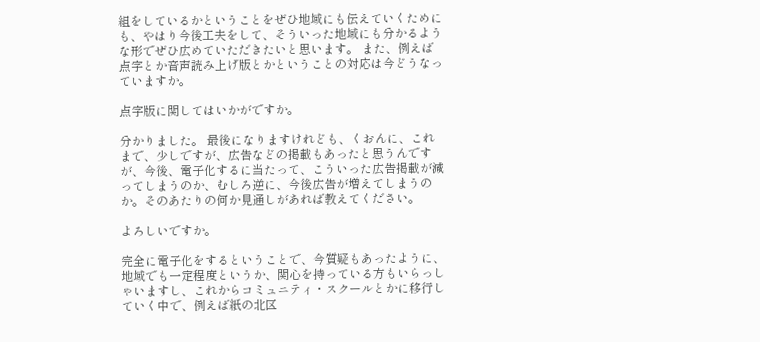組をしているかということをぜひ地域にも伝えていくためにも、やはり今後工夫をして、そういった地域にも分かるような形でぜひ広めていただきたいと思います。 また、例えば点字とか音声読み上げ版とかということの対応は今どうなっていますか。

点字版に関してはいかがですか。

分かりました。 最後になりますけれども、くおんに、これまで、少しですが、広告などの掲載もあったと思うんですが、今後、電子化するに当たって、こういった広告掲載が減ってしまうのか、むしろ逆に、今後広告が増えてしまうのか。そのあたりの何か見通しがあれば教えてください。

よろしいですか。

完全に電子化をするということで、今質疑もあったように、地域でも一定程度というか、関心を持っている方もいらっしゃいますし、これからコミュニティ・スクールとかに移行していく中で、例えば紙の北区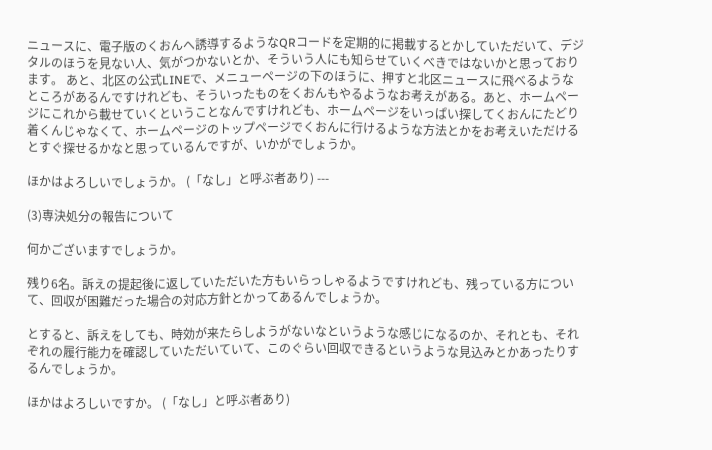ニュースに、電子版のくおんへ誘導するようなQRコードを定期的に掲載するとかしていただいて、デジタルのほうを見ない人、気がつかないとか、そういう人にも知らせていくべきではないかと思っております。 あと、北区の公式LINEで、メニューページの下のほうに、押すと北区ニュースに飛べるようなところがあるんですけれども、そういったものをくおんもやるようなお考えがある。あと、ホームページにこれから載せていくということなんですけれども、ホームページをいっぱい探してくおんにたどり着くんじゃなくて、ホームページのトップページでくおんに行けるような方法とかをお考えいただけるとすぐ探せるかなと思っているんですが、いかがでしょうか。

ほかはよろしいでしょうか。 (「なし」と呼ぶ者あり) ---

(3)専決処分の報告について

何かございますでしょうか。

残り6名。訴えの提起後に返していただいた方もいらっしゃるようですけれども、残っている方について、回収が困難だった場合の対応方針とかってあるんでしょうか。

とすると、訴えをしても、時効が来たらしようがないなというような感じになるのか、それとも、それぞれの履行能力を確認していただいていて、このぐらい回収できるというような見込みとかあったりするんでしょうか。

ほかはよろしいですか。 (「なし」と呼ぶ者あり)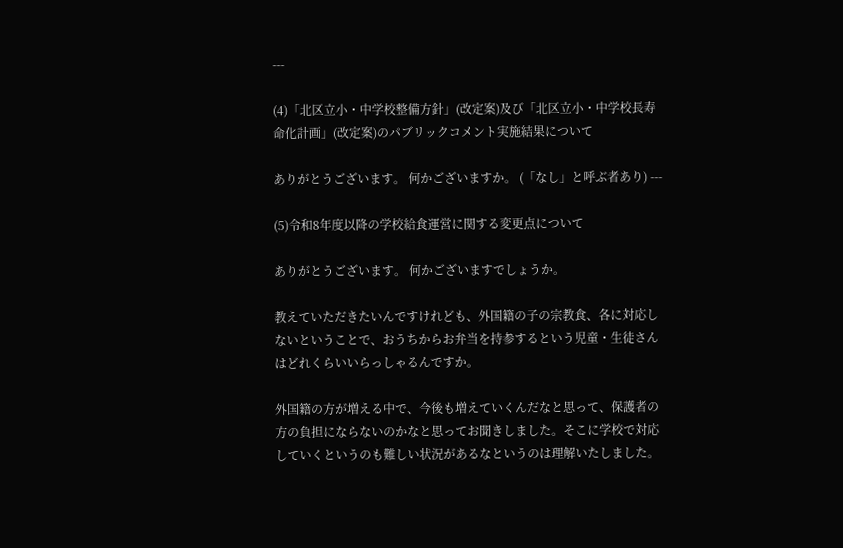---

(4)「北区立小・中学校整備方針」(改定案)及び「北区立小・中学校長寿命化計画」(改定案)のパブリックコメント実施結果について

ありがとうございます。 何かございますか。 (「なし」と呼ぶ者あり) ---

(5)令和8年度以降の学校給食運営に関する変更点について

ありがとうございます。 何かございますでしょうか。

教えていただきたいんですけれども、外国籍の子の宗教食、各に対応しないということで、おうちからお弁当を持参するという児童・生徒さんはどれくらいいらっしゃるんですか。

外国籍の方が増える中で、今後も増えていくんだなと思って、保護者の方の負担にならないのかなと思ってお聞きしました。そこに学校で対応していくというのも難しい状況があるなというのは理解いたしました。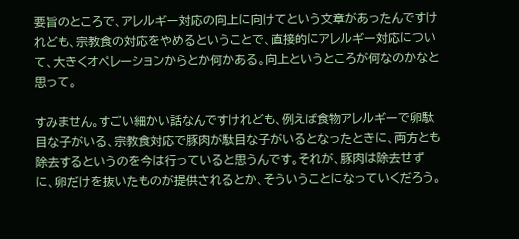要旨のところで、アレルギー対応の向上に向けてという文章があったんですけれども、宗教食の対応をやめるということで、直接的にアレルギー対応について、大きくオペレーションからとか何かある。向上というところが何なのかなと思って。

すみません。すごい細かい話なんですけれども、例えば食物アレルギーで卵駄目な子がいる、宗教食対応で豚肉が駄目な子がいるとなったときに、両方とも除去するというのを今は行っていると思うんです。それが、豚肉は除去せずに、卵だけを抜いたものが提供されるとか、そういうことになっていくだろう。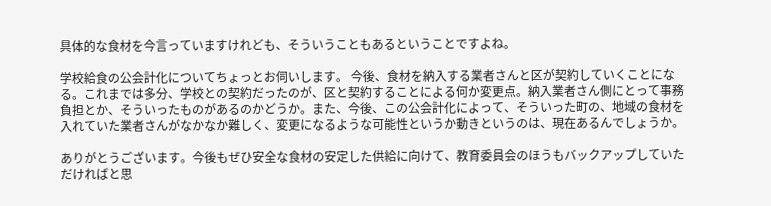具体的な食材を今言っていますけれども、そういうこともあるということですよね。

学校給食の公会計化についてちょっとお伺いします。 今後、食材を納入する業者さんと区が契約していくことになる。これまでは多分、学校との契約だったのが、区と契約することによる何か変更点。納入業者さん側にとって事務負担とか、そういったものがあるのかどうか。また、今後、この公会計化によって、そういった町の、地域の食材を入れていた業者さんがなかなか難しく、変更になるような可能性というか動きというのは、現在あるんでしょうか。

ありがとうございます。今後もぜひ安全な食材の安定した供給に向けて、教育委員会のほうもバックアップしていただければと思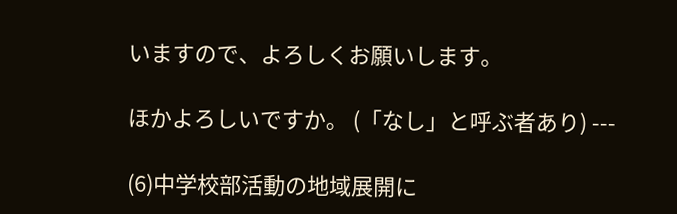いますので、よろしくお願いします。

ほかよろしいですか。 (「なし」と呼ぶ者あり) ---

(6)中学校部活動の地域展開に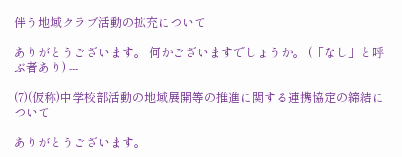伴う地域クラブ活動の拡充について

ありがとうございます。 何かございますでしょうか。 (「なし」と呼ぶ者あり) ---

(7)(仮称)中学校部活動の地域展開等の推進に関する連携協定の締結について

ありがとうございます。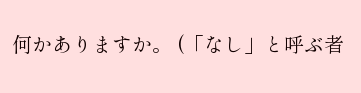何かありますか。 (「なし」と呼ぶ者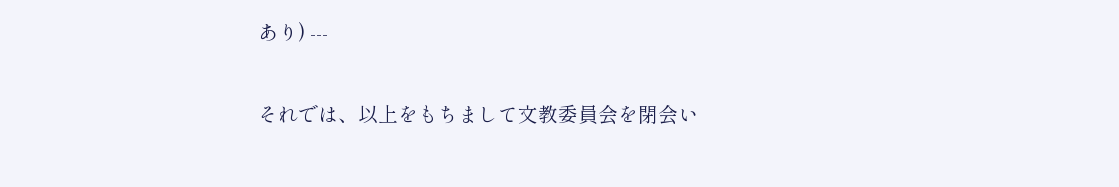あり) ---

それでは、以上をもちまして文教委員会を閉会い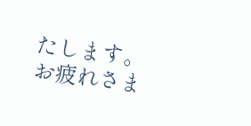たします。お疲れさま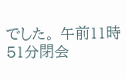でした。 午前11時51分閉会